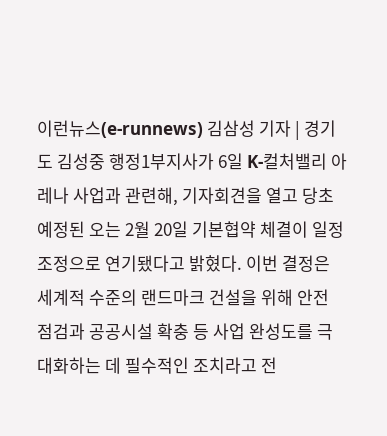이런뉴스(e-runnews) 김삼성 기자 | 경기도 김성중 행정1부지사가 6일 K-컬처밸리 아레나 사업과 관련해, 기자회견을 열고 당초 예정된 오는 2월 20일 기본협약 체결이 일정 조정으로 연기됐다고 밝혔다. 이번 결정은 세계적 수준의 랜드마크 건설을 위해 안전 점검과 공공시설 확충 등 사업 완성도를 극대화하는 데 필수적인 조치라고 전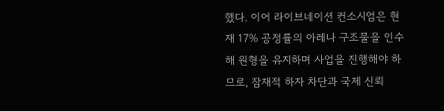했다. 이어 라이브네이션 컨소시엄은 현재 17% 공정률의 아레나 구조물을 인수해 원형을 유지하며 사업을 진행해야 하므로, 잠재적 하자 차단과 국제 신뢰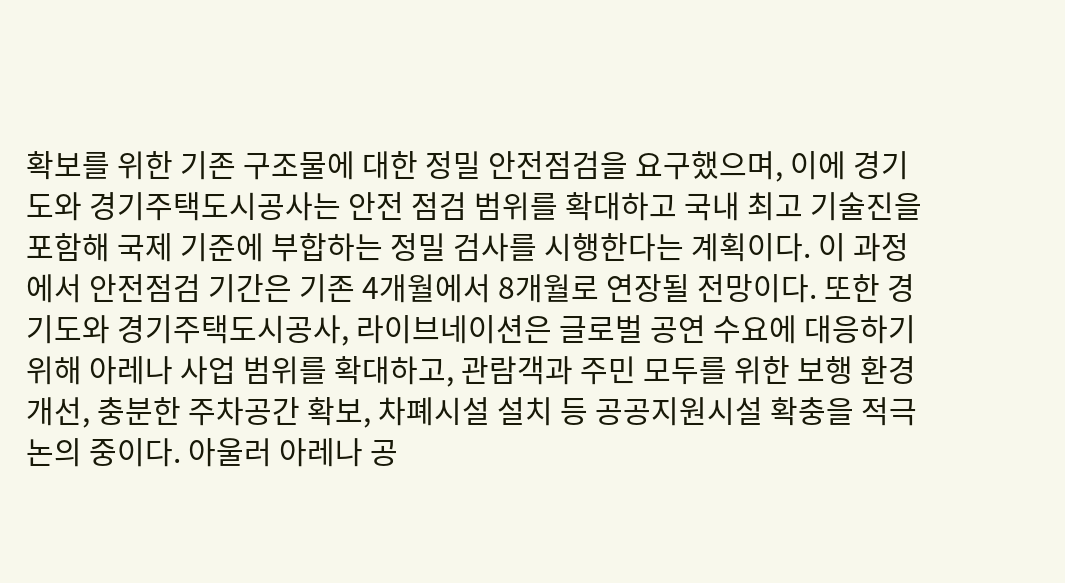확보를 위한 기존 구조물에 대한 정밀 안전점검을 요구했으며, 이에 경기도와 경기주택도시공사는 안전 점검 범위를 확대하고 국내 최고 기술진을 포함해 국제 기준에 부합하는 정밀 검사를 시행한다는 계획이다. 이 과정에서 안전점검 기간은 기존 4개월에서 8개월로 연장될 전망이다. 또한 경기도와 경기주택도시공사, 라이브네이션은 글로벌 공연 수요에 대응하기 위해 아레나 사업 범위를 확대하고, 관람객과 주민 모두를 위한 보행 환경 개선, 충분한 주차공간 확보, 차폐시설 설치 등 공공지원시설 확충을 적극 논의 중이다. 아울러 아레나 공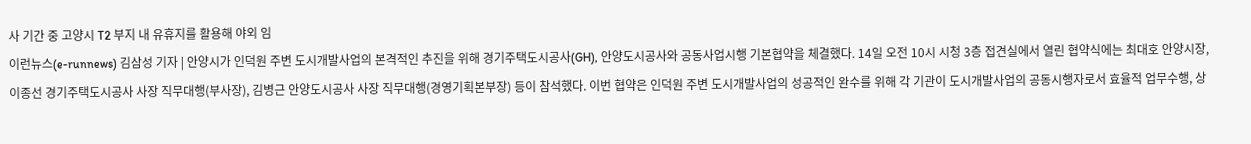사 기간 중 고양시 T2 부지 내 유휴지를 활용해 야외 임
이런뉴스(e-runnews) 김삼성 기자 | 안양시가 인덕원 주변 도시개발사업의 본격적인 추진을 위해 경기주택도시공사(GH), 안양도시공사와 공동사업시행 기본협약을 체결했다. 14일 오전 10시 시청 3층 접견실에서 열린 협약식에는 최대호 안양시장, 이종선 경기주택도시공사 사장 직무대행(부사장), 김병근 안양도시공사 사장 직무대행(경영기획본부장) 등이 참석했다. 이번 협약은 인덕원 주변 도시개발사업의 성공적인 완수를 위해 각 기관이 도시개발사업의 공동시행자로서 효율적 업무수행, 상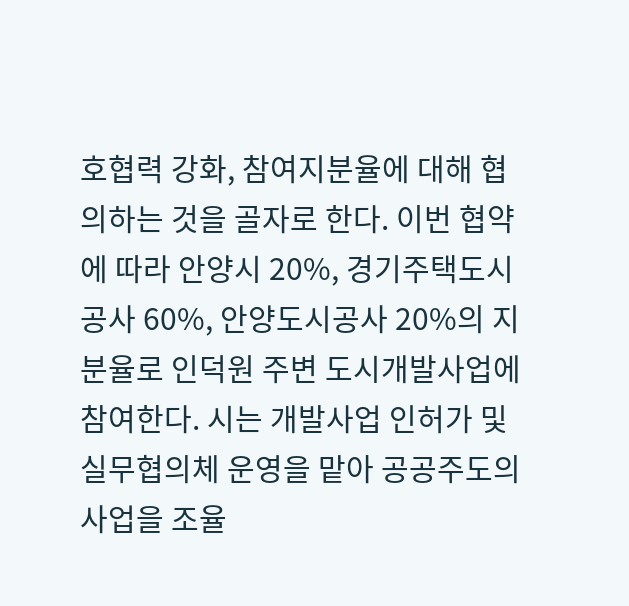호협력 강화, 참여지분율에 대해 협의하는 것을 골자로 한다. 이번 협약에 따라 안양시 20%, 경기주택도시공사 60%, 안양도시공사 20%의 지분율로 인덕원 주변 도시개발사업에 참여한다. 시는 개발사업 인허가 및 실무협의체 운영을 맡아 공공주도의 사업을 조율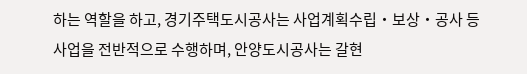하는 역할을 하고, 경기주택도시공사는 사업계획수립・보상・공사 등 사업을 전반적으로 수행하며, 안양도시공사는 갈현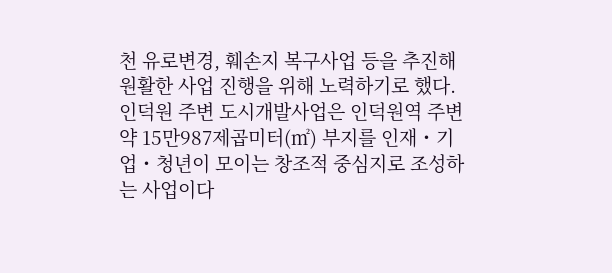천 유로변경, 훼손지 복구사업 등을 추진해 원활한 사업 진행을 위해 노력하기로 했다. 인덕원 주변 도시개발사업은 인덕원역 주변 약 15만987제곱미터(㎡) 부지를 인재・기업・청년이 모이는 창조적 중심지로 조성하는 사업이다